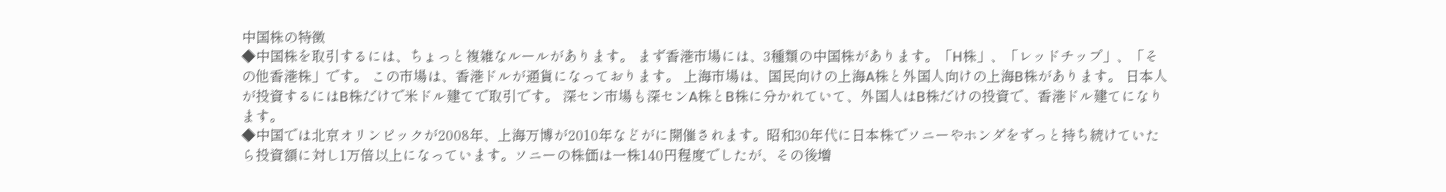中国株の特徴
◆中国株を取引するには、ちょっと複雑なルールがあります。 まず香港市場には、3種類の中国株があります。「H株」、「レッドチップ」、「その他香港株」です。 この市場は、香港ドルが通貨になっております。 上海市場は、国民向けの上海A株と外国人向けの上海B株があります。 日本人が投資するにはB株だけで米ドル建てで取引です。 深セン市場も深センA株とB株に分かれていて、外国人はB株だけの投資で、香港ドル建てになります。
◆中国では北京オリンピックが2008年、上海万博が2010年などがに開催されます。昭和30年代に日本株でソニーやホンダをずっと持ち続けていたら投資額に対し1万倍以上になっています。ソニーの株価は一株140円程度でしたが、その後増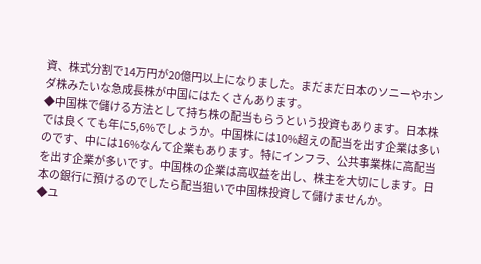資、株式分割で14万円が20億円以上になりました。まだまだ日本のソニーやホンダ株みたいな急成長株が中国にはたくさんあります。
◆中国株で儲ける方法として持ち株の配当もらうという投資もあります。日本株では良くても年に5,6%でしょうか。中国株には10%超えの配当を出す企業は多いのです、中には16%なんて企業もあります。特にインフラ、公共事業株に高配当を出す企業が多いです。中国株の企業は高収益を出し、株主を大切にします。日本の銀行に預けるのでしたら配当狙いで中国株投資して儲けませんか。
◆ユ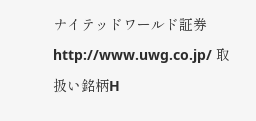ナイテッドワールド証券 http://www.uwg.co.jp/ 取扱い銘柄H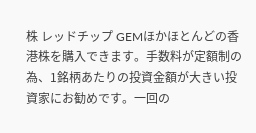株 レッドチップ GEMほかほとんどの香港株を購入できます。手数料が定額制の為、1銘柄あたりの投資金額が大きい投資家にお勧めです。一回の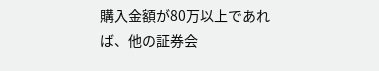購入金額が80万以上であれば、他の証券会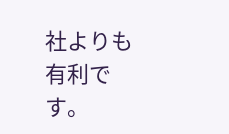社よりも有利です。